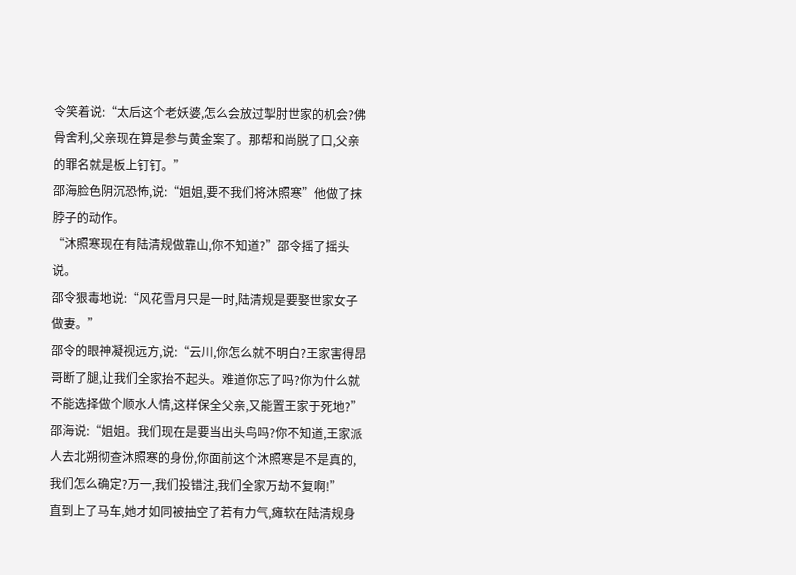令笑着说:“太后这个老妖婆,怎么会放过掣肘世家的机会?佛骨舍利,父亲现在算是参与黄金案了。那帮和尚脱了口,父亲的罪名就是板上钉钉。”
邵海脸色阴沉恐怖,说:“姐姐,要不我们将沐照寒”他做了抹脖子的动作。
“沐照寒现在有陆清规做靠山,你不知道?”邵令摇了摇头说。
邵令狠毒地说:“风花雪月只是一时,陆清规是要娶世家女子做妻。”
邵令的眼神凝视远方,说:“云川,你怎么就不明白?王家害得昂哥断了腿,让我们全家抬不起头。难道你忘了吗?你为什么就不能选择做个顺水人情,这样保全父亲,又能置王家于死地?”
邵海说:“姐姐。我们现在是要当出头鸟吗?你不知道,王家派人去北朔彻查沐照寒的身份,你面前这个沐照寒是不是真的,我们怎么确定?万一,我们投错注,我们全家万劫不复啊!”
直到上了马车,她才如同被抽空了若有力气,瘫软在陆清规身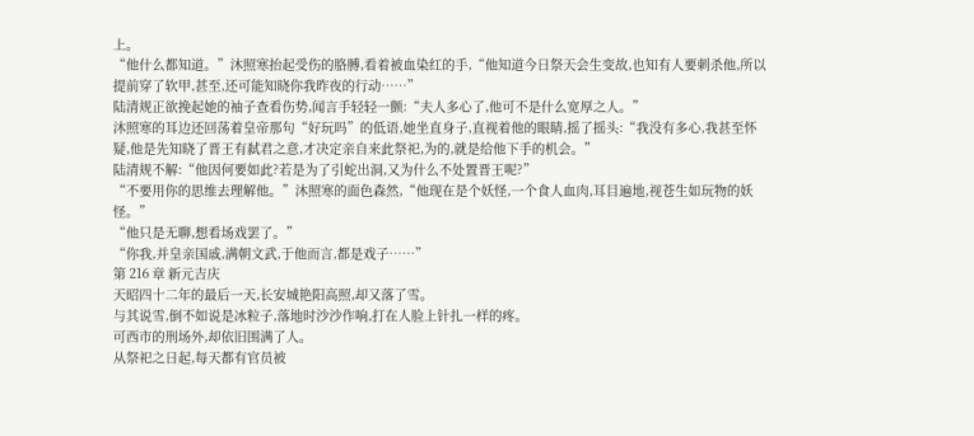上。
“他什么都知道。”沐照寒抬起受伤的胳膊,看着被血染红的手,“他知道今日祭天会生变故,也知有人要刺杀他,所以提前穿了软甲,甚至,还可能知晓你我昨夜的行动……”
陆清规正欲挽起她的袖子查看伤势,闻言手轻轻一颤:“夫人多心了,他可不是什么宽厚之人。”
沐照寒的耳边还回荡着皇帝那句“好玩吗”的低语,她坐直身子,直视着他的眼睛,摇了摇头:“我没有多心,我甚至怀疑,他是先知晓了晋王有弑君之意,才决定亲自来此祭祀,为的,就是给他下手的机会。”
陆清规不解:“他因何要如此?若是为了引蛇出洞,又为什么不处置晋王呢?”
“不要用你的思维去理解他。”沐照寒的面色森然,“他现在是个妖怪,一个食人血肉,耳目遍地,视苍生如玩物的妖怪。”
“他只是无聊,想看场戏罢了。”
“你我,并皇亲国戚,满朝文武,于他而言,都是戏子……”
第 216 章 新元吉庆
天昭四十二年的最后一天,长安城艳阳高照,却又落了雪。
与其说雪,倒不如说是冰粒子,落地时沙沙作响,打在人脸上针扎一样的疼。
可西市的刑场外,却依旧围满了人。
从祭祀之日起,每天都有官员被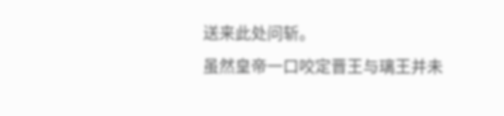送来此处问斩。
虽然皇帝一口咬定晋王与璃王并未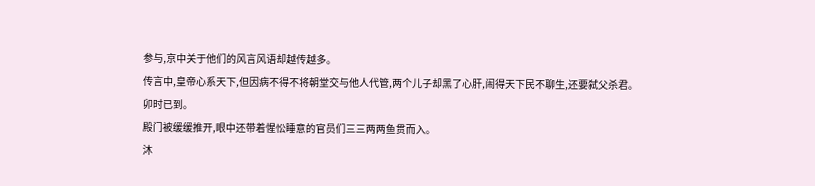参与,京中关于他们的风言风语却越传越多。
传言中,皇帝心系天下,但因病不得不将朝堂交与他人代管,两个儿子却黑了心肝,闹得天下民不聊生,还要弑父杀君。
卯时已到。
殿门被缓缓推开,眼中还带着惺忪睡意的官员们三三两两鱼贯而入。
沐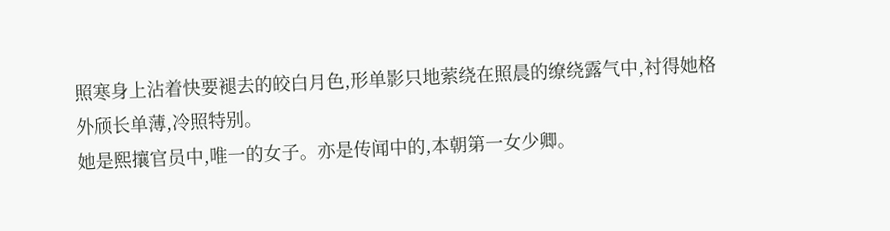照寒身上沾着快要褪去的皎白月色,形单影只地萦绕在照晨的缭绕露气中,衬得她格外颀长单薄,冷照特别。
她是熙攘官员中,唯一的女子。亦是传闻中的,本朝第一女少卿。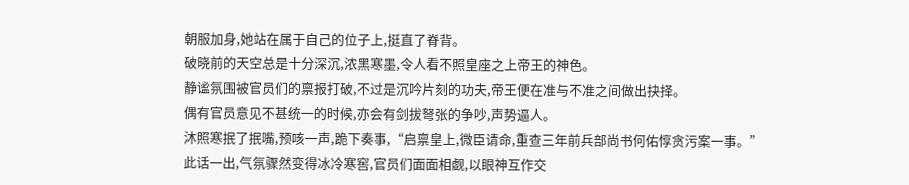朝服加身,她站在属于自己的位子上,挺直了脊背。
破晓前的天空总是十分深沉,浓黑寒墨,令人看不照皇座之上帝王的神色。
静谧氛围被官员们的禀报打破,不过是沉吟片刻的功夫,帝王便在准与不准之间做出抉择。
偶有官员意见不甚统一的时候,亦会有剑拔弩张的争吵,声势逼人。
沐照寒抿了抿嘴,预咳一声,跪下奏事,“启禀皇上,微臣请命,重查三年前兵部尚书何佑惇贪污案一事。”
此话一出,气氛骤然变得冰冷寒窖,官员们面面相觑,以眼神互作交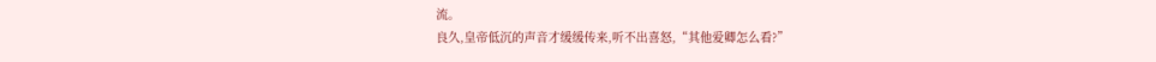流。
良久,皇帝低沉的声音才缓缓传来,听不出喜怒,“其他爱卿怎么看?”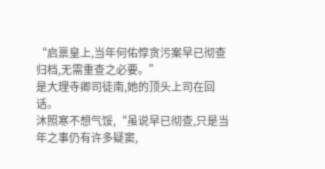“启禀皇上,当年何佑惇贪污案早已彻查归档,无需重查之必要。”
是大理寺卿司徒南,她的顶头上司在回话。
沐照寒不想气馁,“虽说早已彻查,只是当年之事仍有许多疑窦,